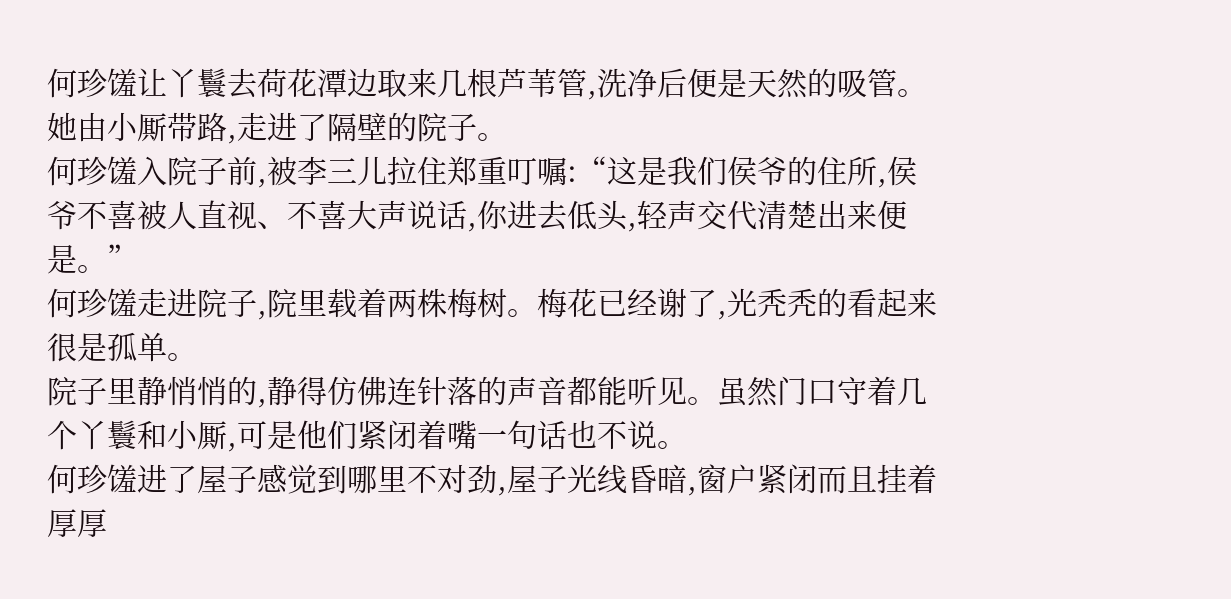何珍馐让丫鬟去荷花潭边取来几根芦苇管,洗净后便是天然的吸管。
她由小厮带路,走进了隔壁的院子。
何珍馐入院子前,被李三儿拉住郑重叮嘱:“这是我们侯爷的住所,侯爷不喜被人直视、不喜大声说话,你进去低头,轻声交代清楚出来便是。”
何珍馐走进院子,院里载着两株梅树。梅花已经谢了,光秃秃的看起来很是孤单。
院子里静悄悄的,静得仿佛连针落的声音都能听见。虽然门口守着几个丫鬟和小厮,可是他们紧闭着嘴一句话也不说。
何珍馐进了屋子感觉到哪里不对劲,屋子光线昏暗,窗户紧闭而且挂着厚厚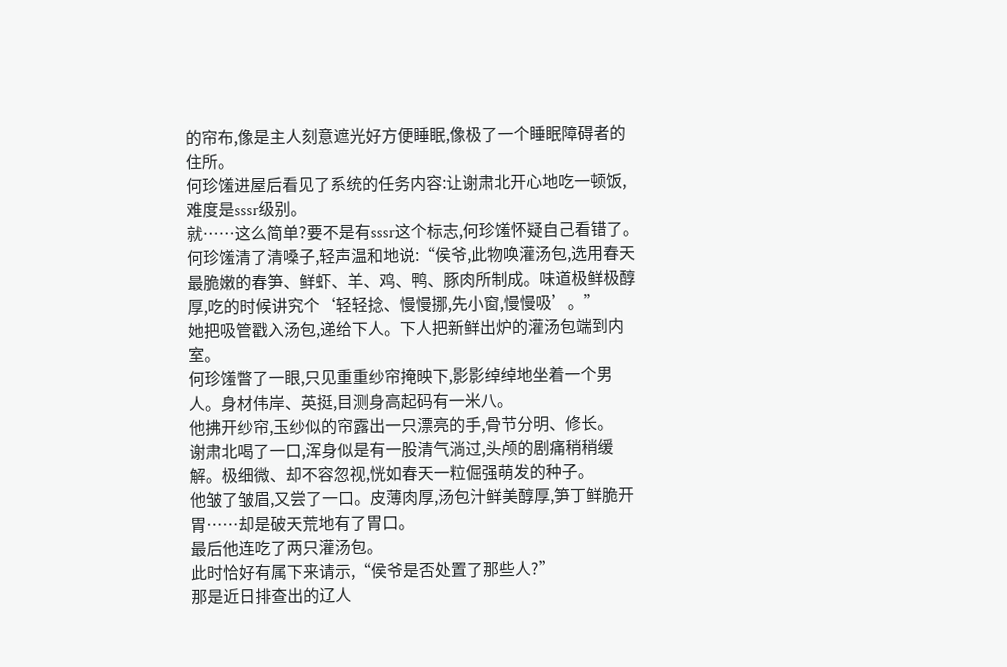的帘布,像是主人刻意遮光好方便睡眠,像极了一个睡眠障碍者的住所。
何珍馐进屋后看见了系统的任务内容:让谢肃北开心地吃一顿饭,难度是sssr级别。
就……这么简单?要不是有sssr这个标志,何珍馐怀疑自己看错了。
何珍馐清了清嗓子,轻声温和地说:“侯爷,此物唤灌汤包,选用春天最脆嫩的春笋、鲜虾、羊、鸡、鸭、豚肉所制成。味道极鲜极醇厚,吃的时候讲究个‘轻轻捻、慢慢挪,先小窗,慢慢吸’。”
她把吸管戳入汤包,递给下人。下人把新鲜出炉的灌汤包端到内室。
何珍馐瞥了一眼,只见重重纱帘掩映下,影影绰绰地坐着一个男人。身材伟岸、英挺,目测身高起码有一米八。
他拂开纱帘,玉纱似的帘露出一只漂亮的手,骨节分明、修长。
谢肃北喝了一口,浑身似是有一股清气淌过,头颅的剧痛稍稍缓解。极细微、却不容忽视,恍如春天一粒倔强萌发的种子。
他皱了皱眉,又尝了一口。皮薄肉厚,汤包汁鲜美醇厚,笋丁鲜脆开胃……却是破天荒地有了胃口。
最后他连吃了两只灌汤包。
此时恰好有属下来请示,“侯爷是否处置了那些人?”
那是近日排查出的辽人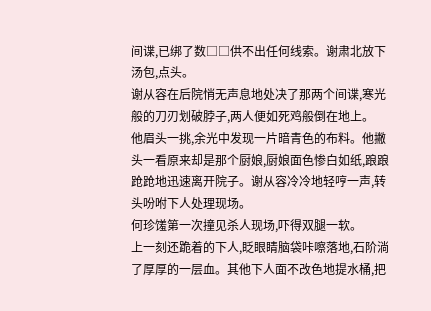间谍,已绑了数□□供不出任何线索。谢肃北放下汤包,点头。
谢从容在后院悄无声息地处决了那两个间谍,寒光般的刀刃划破脖子,两人便如死鸡般倒在地上。
他眉头一挑,余光中发现一片暗青色的布料。他撇头一看原来却是那个厨娘,厨娘面色惨白如纸,踉踉跄跄地迅速离开院子。谢从容冷冷地轻哼一声,转头吩咐下人处理现场。
何珍馐第一次撞见杀人现场,吓得双腿一软。
上一刻还跪着的下人,眨眼睛脑袋咔嚓落地,石阶淌了厚厚的一层血。其他下人面不改色地提水桶,把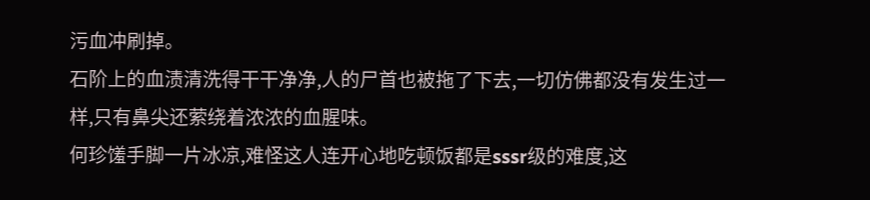污血冲刷掉。
石阶上的血渍清洗得干干净净,人的尸首也被拖了下去,一切仿佛都没有发生过一样,只有鼻尖还萦绕着浓浓的血腥味。
何珍馐手脚一片冰凉,难怪这人连开心地吃顿饭都是sssr级的难度,这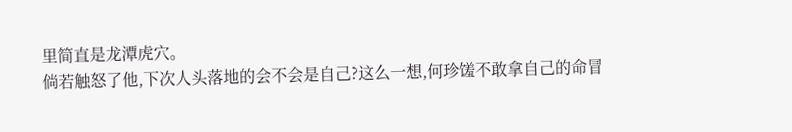里简直是龙潭虎穴。
倘若触怒了他,下次人头落地的会不会是自己?这么一想,何珍馐不敢拿自己的命冒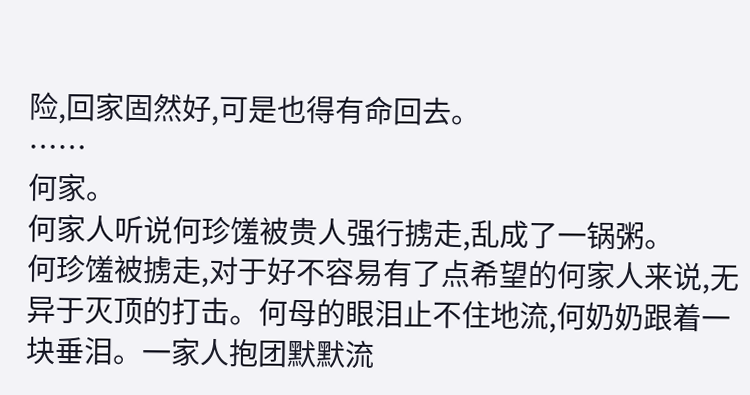险,回家固然好,可是也得有命回去。
……
何家。
何家人听说何珍馐被贵人强行掳走,乱成了一锅粥。
何珍馐被掳走,对于好不容易有了点希望的何家人来说,无异于灭顶的打击。何母的眼泪止不住地流,何奶奶跟着一块垂泪。一家人抱团默默流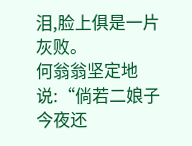泪,脸上俱是一片灰败。
何翁翁坚定地说:“倘若二娘子今夜还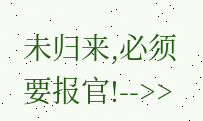未归来,必须要报官!-->>